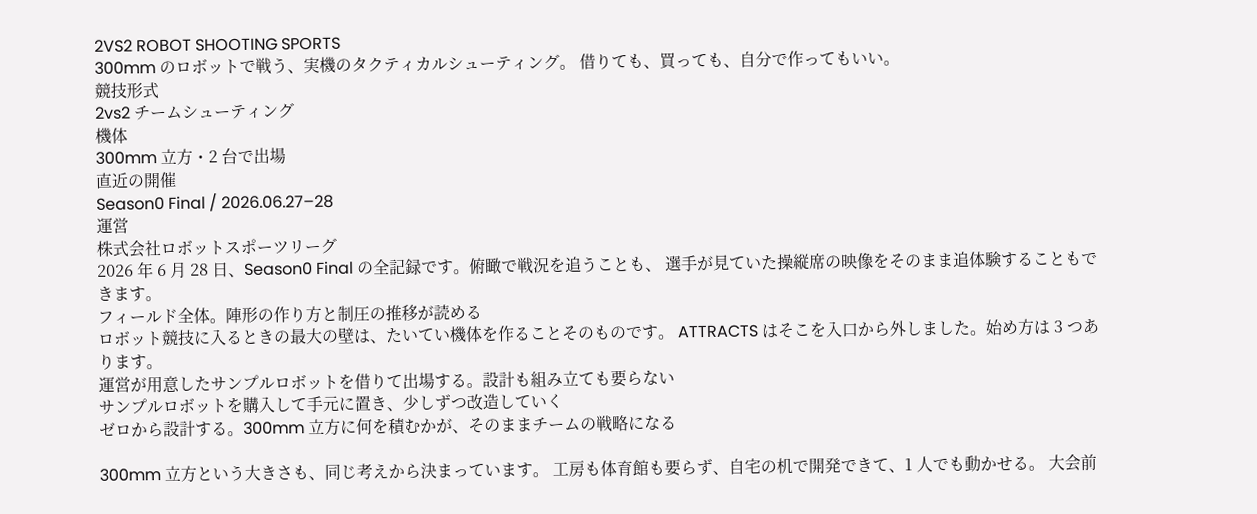2VS2 ROBOT SHOOTING SPORTS
300mm のロボットで戦う、実機のタクティカルシューティング。 借りても、買っても、自分で作ってもいい。
競技形式
2vs2 チームシューティング
機体
300mm 立方・2 台で出場
直近の開催
Season0 Final / 2026.06.27–28
運営
株式会社ロボットスポーツリーグ
2026 年 6 月 28 日、Season0 Final の全記録です。俯瞰で戦況を追うことも、 選手が見ていた操縦席の映像をそのまま追体験することもできます。
フィールド全体。陣形の作り方と制圧の推移が読める
ロボット競技に入るときの最大の壁は、たいてい機体を作ることそのものです。 ATTRACTS はそこを入口から外しました。始め方は 3 つあります。
運営が用意したサンプルロボットを借りて出場する。設計も組み立ても要らない
サンプルロボットを購入して手元に置き、少しずつ改造していく
ゼロから設計する。300mm 立方に何を積むかが、そのままチームの戦略になる

300mm 立方という大きさも、同じ考えから決まっています。 工房も体育館も要らず、自宅の机で開発できて、1 人でも動かせる。 大会前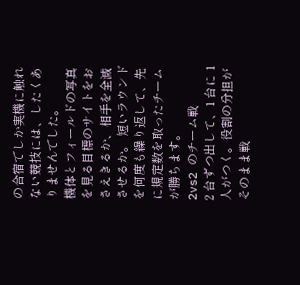の合宿でしか実機に触れない競技には、したくありませんでした。
機体とフィールドの写真を見る目標のサイトをおさえきるか、相手を全滅させるか。 短いラウンドを何度も繰り返して、先に規定数を取ったチームが勝ちます。
2vs2 のチーム戦
2 台ずつ出して、1 台に 1 人がつく。役割の分担がそのまま戦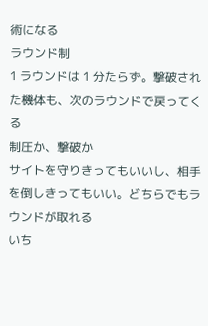術になる
ラウンド制
1 ラウンドは 1 分たらず。撃破された機体も、次のラウンドで戻ってくる
制圧か、撃破か
サイトを守りきってもいいし、相手を倒しきってもいい。どちらでもラウンドが取れる
いち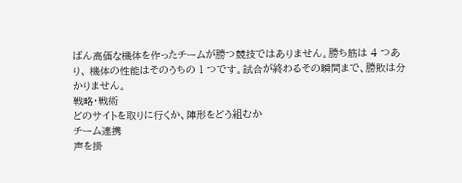ばん高価な機体を作ったチームが勝つ競技ではありません。勝ち筋は 4 つあり、 機体の性能はそのうちの 1 つです。試合が終わるその瞬間まで、勝敗は分かりません。
戦略・戦術
どのサイトを取りに行くか、陣形をどう組むか
チーム連携
声を掛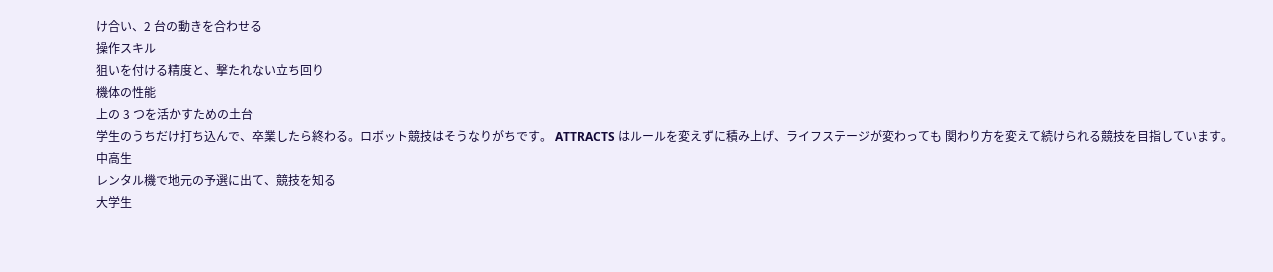け合い、2 台の動きを合わせる
操作スキル
狙いを付ける精度と、撃たれない立ち回り
機体の性能
上の 3 つを活かすための土台
学生のうちだけ打ち込んで、卒業したら終わる。ロボット競技はそうなりがちです。 ATTRACTS はルールを変えずに積み上げ、ライフステージが変わっても 関わり方を変えて続けられる競技を目指しています。
中高生
レンタル機で地元の予選に出て、競技を知る
大学生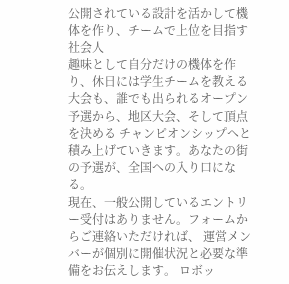公開されている設計を活かして機体を作り、チームで上位を目指す
社会人
趣味として自分だけの機体を作り、休日には学生チームを教える
大会も、誰でも出られるオープン予選から、地区大会、そして頂点を決める チャンピオンシップへと積み上げていきます。あなたの街の予選が、全国への入り口になる。
現在、一般公開しているエントリー受付はありません。フォームからご連絡いただければ、 運営メンバーが個別に開催状況と必要な準備をお伝えします。 ロボッ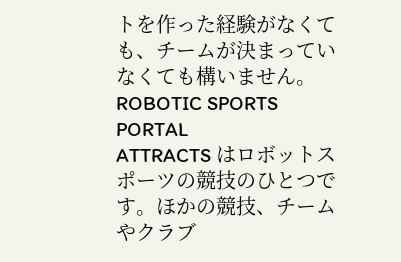トを作った経験がなくても、チームが決まっていなくても構いません。
ROBOTIC SPORTS PORTAL
ATTRACTS はロボットスポーツの競技のひとつです。ほかの競技、チームやクラブ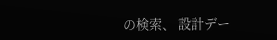の検索、 設計デー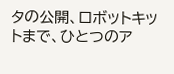タの公開、ロボットキットまで、ひとつのア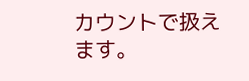カウントで扱えます。